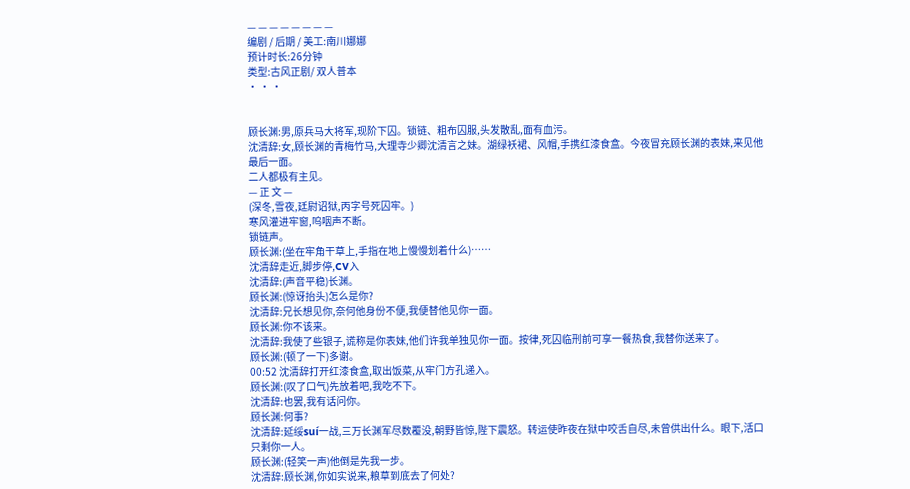— — — — — — — —
编剧 / 后期 / 美工:南川娜娜
预计时长:26分钟
类型:古风正剧/ 双人普本
· · ·


顾长渊:男,原兵马大将军,现阶下囚。锁链、粗布囚服,头发散乱,面有血污。
沈清辞:女,顾长渊的青梅竹马,大理寺少卿沈清言之妹。湖绿袄裙、风帽,手携红漆食盒。今夜冒充顾长渊的表妹,来见他最后一面。
二人都极有主见。
— 正 文 —
(深冬,雪夜,廷尉诏狱,丙字号死囚牢。)
寒风灌进牢窗,呜咽声不断。
锁链声。
顾长渊:(坐在牢角干草上,手指在地上慢慢划着什么)……
沈清辞走近,脚步停,CV入
沈清辞:(声音平稳)长渊。
顾长渊:(惊讶抬头)怎么是你?
沈清辞:兄长想见你,奈何他身份不便,我便替他见你一面。
顾长渊:你不该来。
沈清辞:我使了些银子,谎称是你表妹,他们许我单独见你一面。按律,死囚临刑前可享一餐热食,我替你送来了。
顾长渊:(顿了一下)多谢。
00:52 沈清辞打开红漆食盒,取出饭菜,从牢门方孔递入。
顾长渊:(叹了口气)先放着吧,我吃不下。
沈清辞:也罢,我有话问你。
顾长渊:何事?
沈清辞:延绥suí一战,三万长渊军尽数覆没,朝野皆惊,陛下震怒。转运使昨夜在狱中咬舌自尽,未曾供出什么。眼下,活口只剩你一人。
顾长渊:(轻笑一声)他倒是先我一步。
沈清辞:顾长渊,你如实说来,粮草到底去了何处?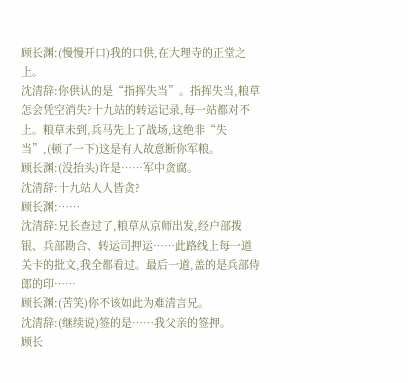顾长渊:(慢慢开口)我的口供,在大理寺的正堂之上。
沈清辞:你供认的是“指挥失当”。指挥失当,粮草怎会凭空消失?十九站的转运记录,每一站都对不上。粮草未到,兵马先上了战场,这绝非“失当”,(顿了一下)这是有人故意断你军粮。
顾长渊:(没抬头)许是……军中贪腐。
沈清辞:十九站人人皆贪?
顾长渊:……
沈清辞:兄长查过了,粮草从京师出发,经户部拨银、兵部勘合、转运司押运……此路线上每一道关卡的批文,我全都看过。最后一道,盖的是兵部侍郎的印……
顾长渊:(苦笑)你不该如此为难清言兄。
沈清辞:(继续说)签的是……我父亲的签押。
顾长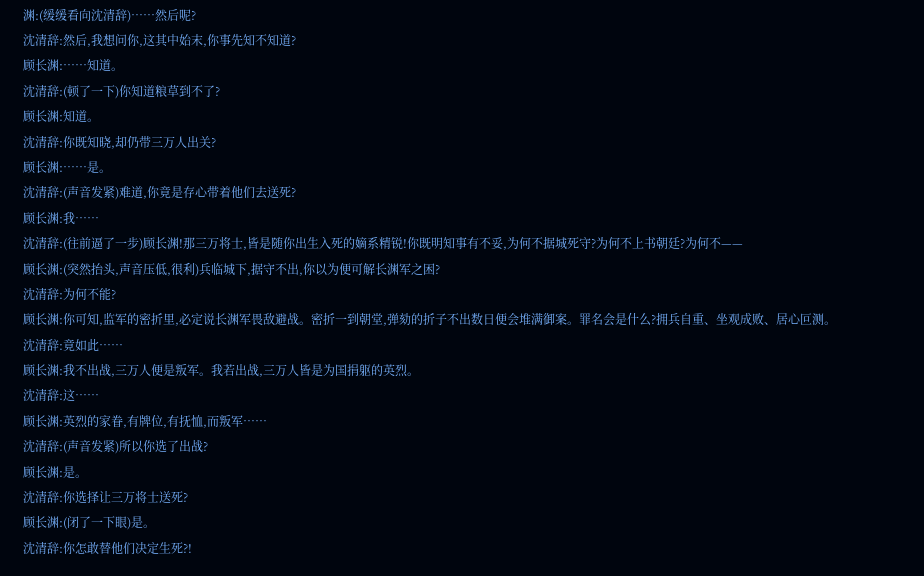渊:(缓缓看向沈清辞)……然后呢?
沈清辞:然后,我想问你,这其中始末,你事先知不知道?
顾长渊:……知道。
沈清辞:(顿了一下)你知道粮草到不了?
顾长渊:知道。
沈清辞:你既知晓,却仍带三万人出关?
顾长渊:……是。
沈清辞:(声音发紧)难道,你竟是存心带着他们去送死?
顾长渊:我……
沈清辞:(往前逼了一步)顾长渊!那三万将士,皆是随你出生入死的嫡系精锐!你既明知事有不妥,为何不据城死守?为何不上书朝廷?为何不——
顾长渊:(突然抬头,声音压低,很利)兵临城下,据守不出,你以为便可解长渊军之困?
沈清辞:为何不能?
顾长渊:你可知,监军的密折里,必定说长渊军畏敌避战。密折一到朝堂,弹劾的折子不出数日便会堆满御案。罪名会是什么?拥兵自重、坐观成败、居心叵测。
沈清辞:竟如此……
顾长渊:我不出战,三万人便是叛军。我若出战,三万人皆是为国捐躯的英烈。
沈清辞:这……
顾长渊:英烈的家眷,有牌位,有抚恤,而叛军……
沈清辞:(声音发紧)所以你选了出战?
顾长渊:是。
沈清辞:你选择让三万将士送死?
顾长渊:(闭了一下眼)是。
沈清辞:你怎敢替他们决定生死?!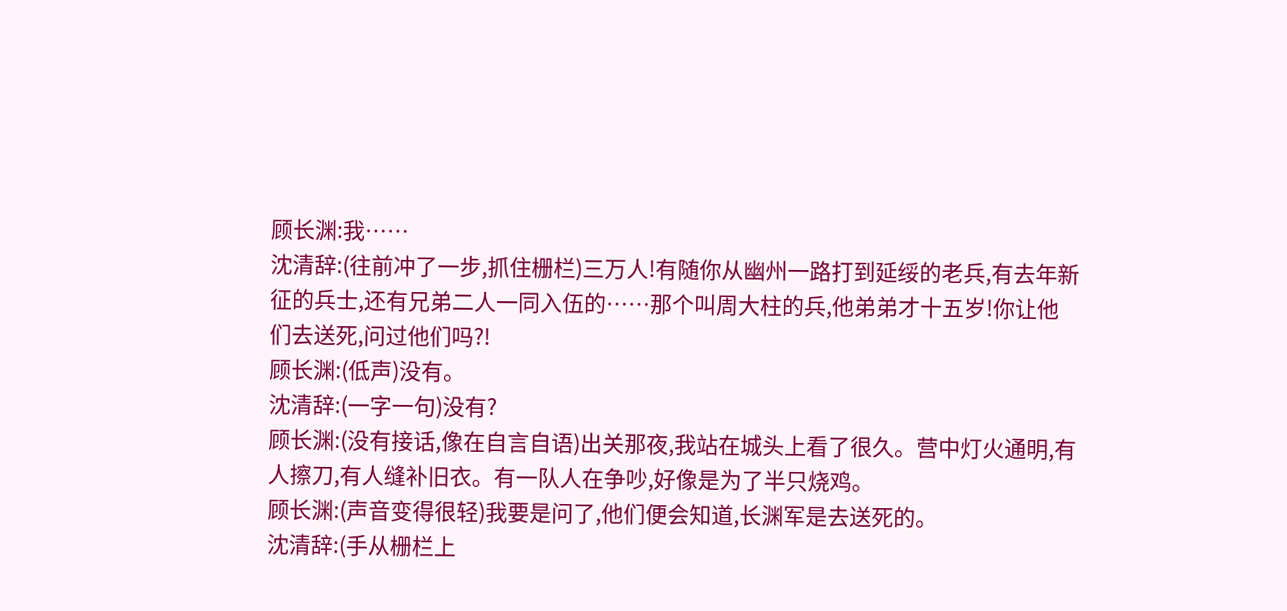顾长渊:我……
沈清辞:(往前冲了一步,抓住栅栏)三万人!有随你从幽州一路打到延绥的老兵,有去年新征的兵士,还有兄弟二人一同入伍的……那个叫周大柱的兵,他弟弟才十五岁!你让他们去送死,问过他们吗?!
顾长渊:(低声)没有。
沈清辞:(一字一句)没有?
顾长渊:(没有接话,像在自言自语)出关那夜,我站在城头上看了很久。营中灯火通明,有人擦刀,有人缝补旧衣。有一队人在争吵,好像是为了半只烧鸡。
顾长渊:(声音变得很轻)我要是问了,他们便会知道,长渊军是去送死的。
沈清辞:(手从栅栏上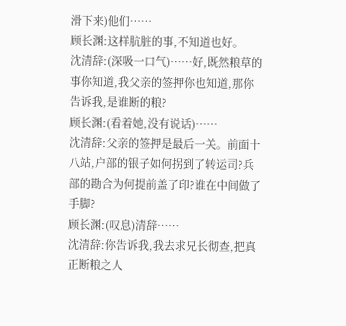滑下来)他们……
顾长渊:这样肮脏的事,不知道也好。
沈清辞:(深吸一口气)……好,既然粮草的事你知道,我父亲的签押你也知道,那你告诉我,是谁断的粮?
顾长渊:(看着她,没有说话)……
沈清辞:父亲的签押是最后一关。前面十八站,户部的银子如何拐到了转运司?兵部的勘合为何提前盖了印?谁在中间做了手脚?
顾长渊:(叹息)清辞……
沈清辞:你告诉我,我去求兄长彻查,把真正断粮之人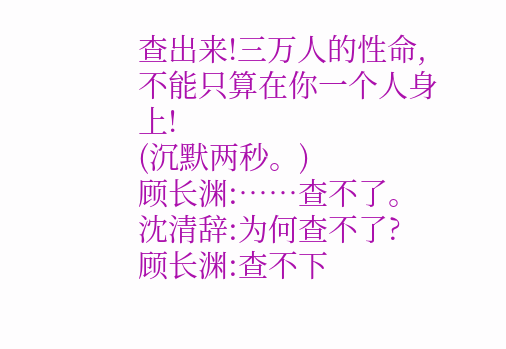查出来!三万人的性命,不能只算在你一个人身上!
(沉默两秒。)
顾长渊:……查不了。
沈清辞:为何查不了?
顾长渊:查不下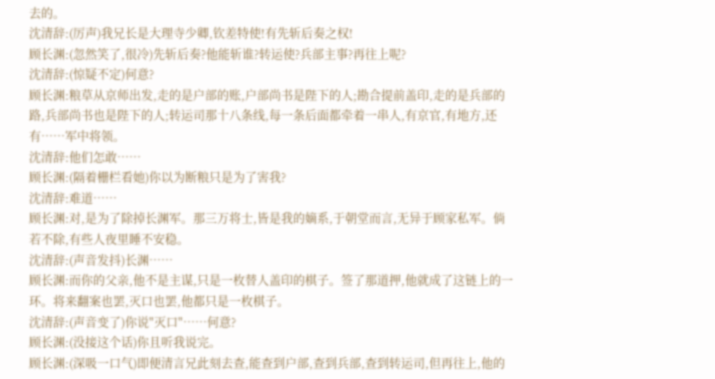去的。
沈清辞:(厉声)我兄长是大理寺少卿,钦差特使!有先斩后奏之权!
顾长渊:(忽然笑了,很冷)先斩后奏?他能斩谁?转运使?兵部主事?再往上呢?
沈清辞:(惊疑不定)何意?
顾长渊:粮草从京师出发,走的是户部的账,户部尚书是陛下的人;勘合提前盖印,走的是兵部的路,兵部尚书也是陛下的人;转运司那十八条线,每一条后面都牵着一串人,有京官,有地方,还有……军中将领。
沈清辞:他们怎敢……
顾长渊:(隔着栅栏看她)你以为断粮只是为了害我?
沈清辞:难道……
顾长渊:对,是为了除掉长渊军。那三万将士,皆是我的嫡系,于朝堂而言,无异于顾家私军。倘若不除,有些人夜里睡不安稳。
沈清辞:(声音发抖)长渊……
顾长渊:而你的父亲,他不是主谋,只是一枚替人盖印的棋子。签了那道押,他就成了这链上的一环。将来翻案也罢,灭口也罢,他都只是一枚棋子。
沈清辞:(声音变了)你说"灭口"……何意?
顾长渊:(没接这个话)你且听我说完。
顾长渊:(深吸一口气)即便清言兄此刻去查,能查到户部,查到兵部,查到转运司,但再往上,他的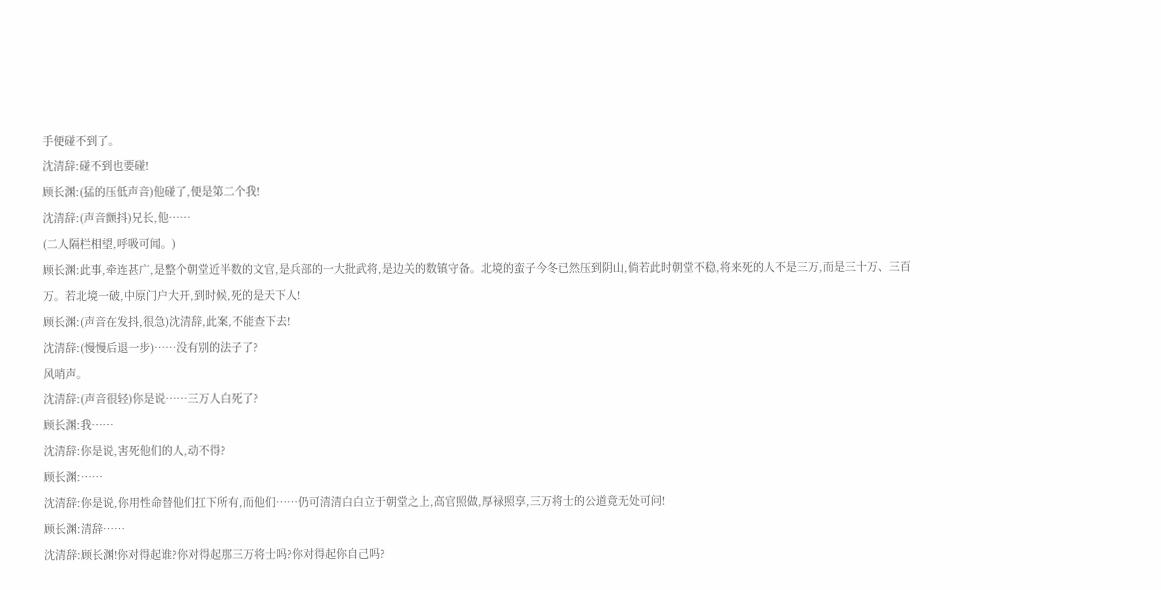手便碰不到了。
沈清辞:碰不到也要碰!
顾长渊:(猛的压低声音)他碰了,便是第二个我!
沈清辞:(声音颤抖)兄长,他……
(二人隔栏相望,呼吸可闻。)
顾长渊:此事,牵连甚广,是整个朝堂近半数的文官,是兵部的一大批武将,是边关的数镇守备。北境的蛮子今冬已然压到阴山,倘若此时朝堂不稳,将来死的人不是三万,而是三十万、三百万。若北境一破,中原门户大开,到时候,死的是天下人!
顾长渊:(声音在发抖,很急)沈清辞,此案,不能查下去!
沈清辞:(慢慢后退一步)……没有别的法子了?
风哨声。
沈清辞:(声音很轻)你是说……三万人白死了?
顾长渊:我……
沈清辞:你是说,害死他们的人,动不得?
顾长渊:……
沈清辞:你是说,你用性命替他们扛下所有,而他们……仍可清清白白立于朝堂之上,高官照做,厚禄照享,三万将士的公道竟无处可问!
顾长渊:清辞……
沈清辞:顾长渊!你对得起谁?你对得起那三万将士吗?你对得起你自己吗?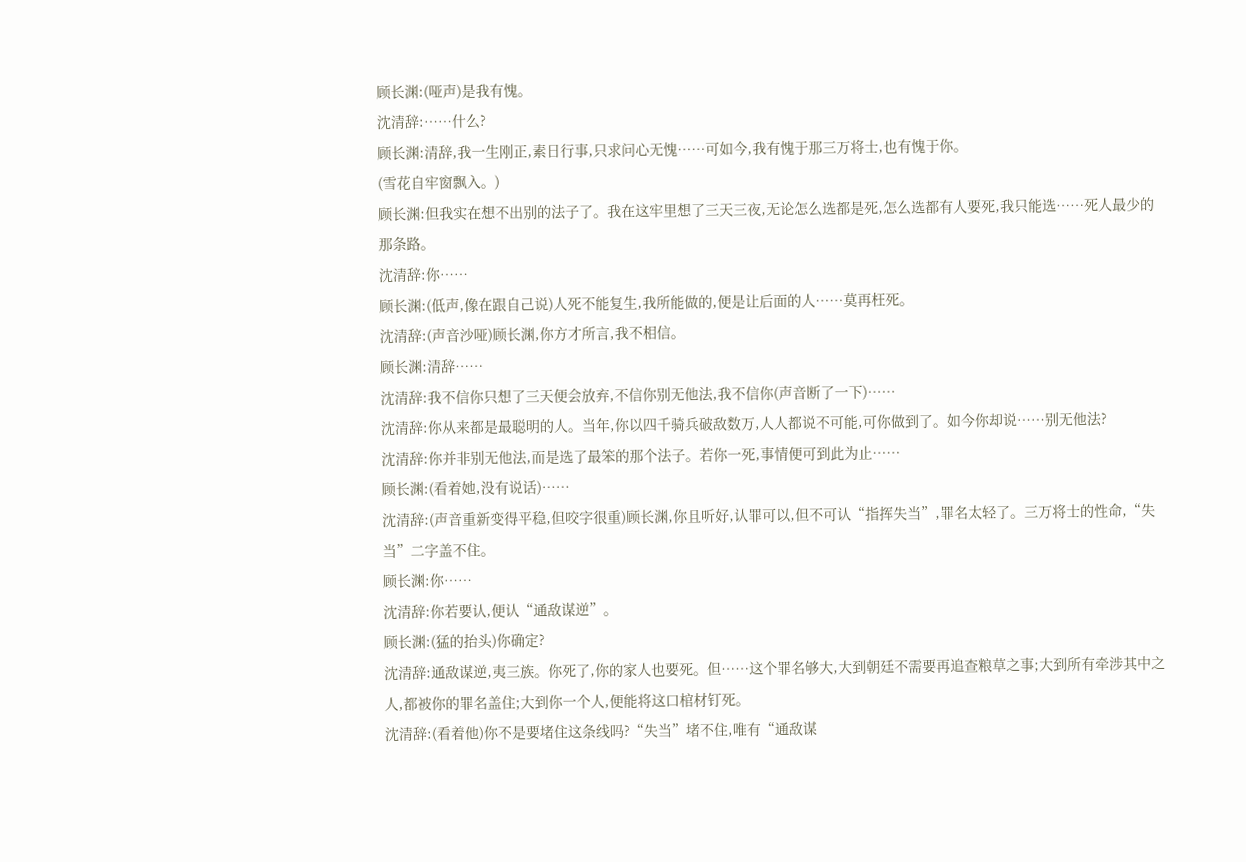顾长渊:(哑声)是我有愧。
沈清辞:……什么?
顾长渊:清辞,我一生刚正,素日行事,只求问心无愧……可如今,我有愧于那三万将士,也有愧于你。
(雪花自牢窗飘入。)
顾长渊:但我实在想不出别的法子了。我在这牢里想了三天三夜,无论怎么选都是死,怎么选都有人要死,我只能选……死人最少的那条路。
沈清辞:你……
顾长渊:(低声,像在跟自己说)人死不能复生,我所能做的,便是让后面的人……莫再枉死。
沈清辞:(声音沙哑)顾长渊,你方才所言,我不相信。
顾长渊:清辞……
沈清辞:我不信你只想了三天便会放弃,不信你别无他法,我不信你(声音断了一下)……
沈清辞:你从来都是最聪明的人。当年,你以四千骑兵破敌数万,人人都说不可能,可你做到了。如今你却说……别无他法?
沈清辞:你并非别无他法,而是选了最笨的那个法子。若你一死,事情便可到此为止……
顾长渊:(看着她,没有说话)……
沈清辞:(声音重新变得平稳,但咬字很重)顾长渊,你且听好,认罪可以,但不可认“指挥失当”,罪名太轻了。三万将士的性命,“失当”二字盖不住。
顾长渊:你……
沈清辞:你若要认,便认“通敌谋逆”。
顾长渊:(猛的抬头)你确定?
沈清辞:通敌谋逆,夷三族。你死了,你的家人也要死。但……这个罪名够大,大到朝廷不需要再追查粮草之事;大到所有牵涉其中之人,都被你的罪名盖住;大到你一个人,便能将这口棺材钉死。
沈清辞:(看着他)你不是要堵住这条线吗?“失当”堵不住,唯有“通敌谋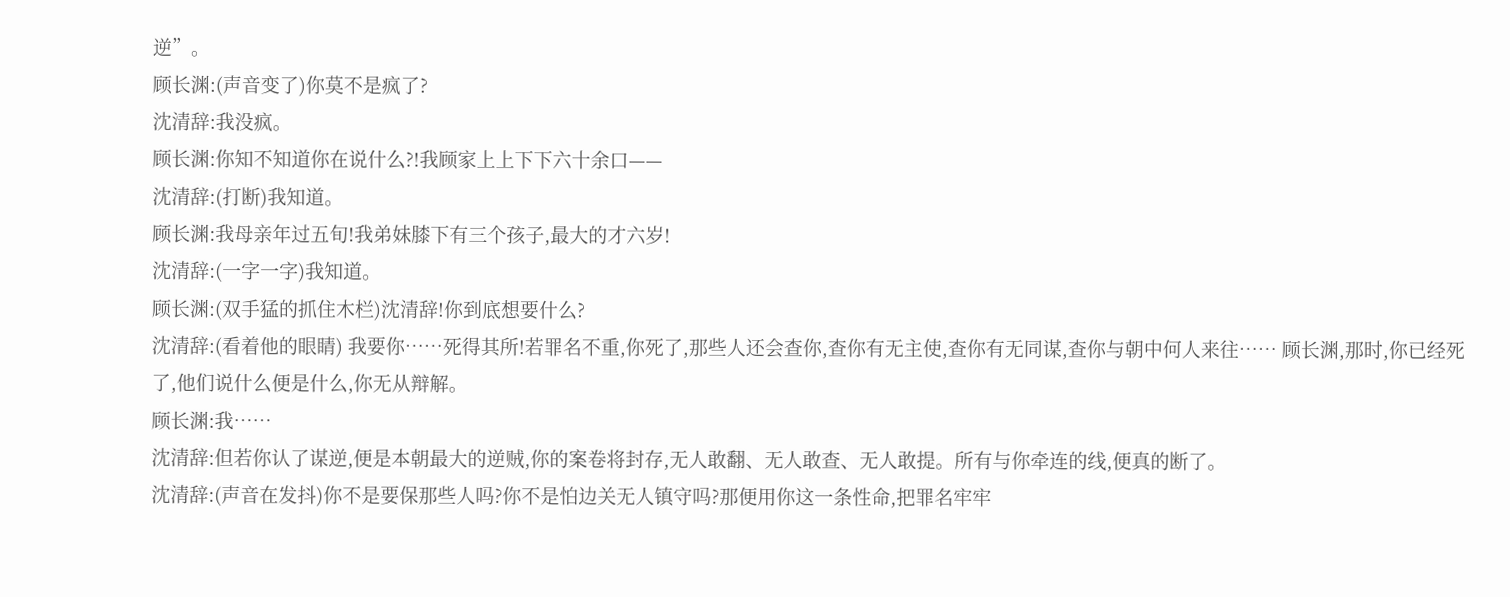逆”。
顾长渊:(声音变了)你莫不是疯了?
沈清辞:我没疯。
顾长渊:你知不知道你在说什么?!我顾家上上下下六十余口——
沈清辞:(打断)我知道。
顾长渊:我母亲年过五旬!我弟妹膝下有三个孩子,最大的才六岁!
沈清辞:(一字一字)我知道。
顾长渊:(双手猛的抓住木栏)沈清辞!你到底想要什么?
沈清辞:(看着他的眼睛) 我要你……死得其所!若罪名不重,你死了,那些人还会查你,查你有无主使,查你有无同谋,查你与朝中何人来往…… 顾长渊,那时,你已经死了,他们说什么便是什么,你无从辩解。
顾长渊:我……
沈清辞:但若你认了谋逆,便是本朝最大的逆贼,你的案卷将封存,无人敢翻、无人敢查、无人敢提。所有与你牵连的线,便真的断了。
沈清辞:(声音在发抖)你不是要保那些人吗?你不是怕边关无人镇守吗?那便用你这一条性命,把罪名牢牢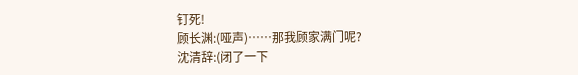钉死!
顾长渊:(哑声)……那我顾家满门呢?
沈清辞:(闭了一下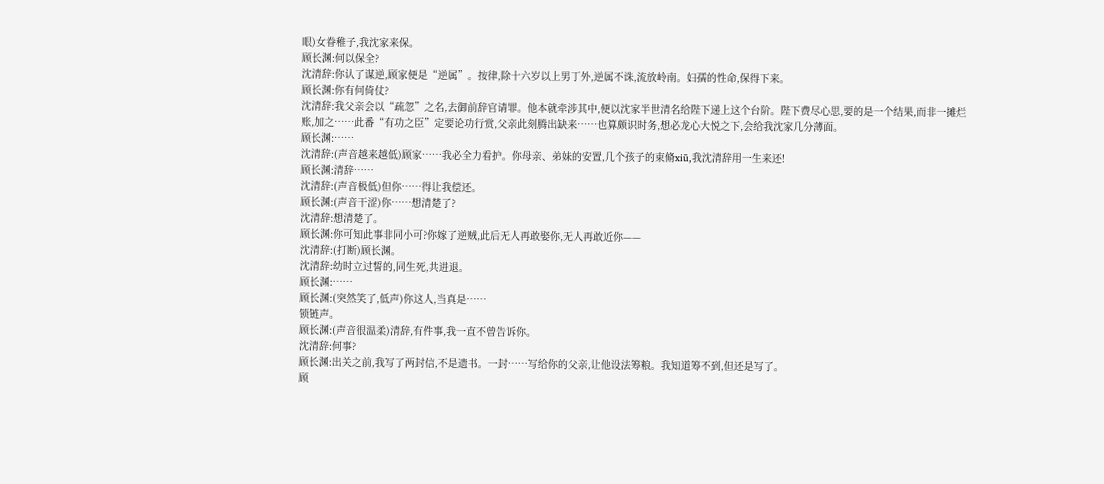眼)女眷稚子,我沈家来保。
顾长渊:何以保全?
沈清辞:你认了谋逆,顾家便是“逆属”。按律,除十六岁以上男丁外,逆属不诛,流放岭南。妇孺的性命,保得下来。
顾长渊:你有何倚仗?
沈清辞:我父亲会以“疏忽”之名,去御前辞官请罪。他本就牵涉其中,便以沈家半世清名给陛下递上这个台阶。陛下费尽心思,要的是一个结果,而非一摊烂账,加之……此番“有功之臣”定要论功行赏,父亲此刻腾出缺来……也算颇识时务,想必龙心大悦之下,会给我沈家几分薄面。
顾长渊:……
沈清辞:(声音越来越低)顾家……我必全力看护。你母亲、弟妹的安置,几个孩子的束脩xiū,我沈清辞用一生来还!
顾长渊:清辞……
沈清辞:(声音极低)但你……得让我偿还。
顾长渊:(声音干涩)你……想清楚了?
沈清辞:想清楚了。
顾长渊:你可知此事非同小可?你嫁了逆贼,此后无人再敢娶你,无人再敢近你——
沈清辞:(打断)顾长渊。
沈清辞:幼时立过誓的,同生死,共进退。
顾长渊:……
顾长渊:(突然笑了,低声)你这人,当真是……
锁链声。
顾长渊:(声音很温柔)清辞,有件事,我一直不曾告诉你。
沈清辞:何事?
顾长渊:出关之前,我写了两封信,不是遗书。一封……写给你的父亲,让他设法筹粮。我知道筹不到,但还是写了。
顾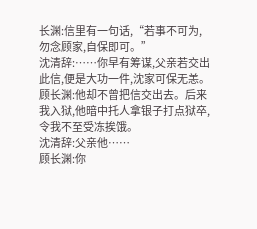长渊:信里有一句话,“若事不可为,勿念顾家,自保即可。”
沈清辞:……你早有筹谋,父亲若交出此信,便是大功一件,沈家可保无恙。
顾长渊:他却不曾把信交出去。后来我入狱,他暗中托人拿银子打点狱卒,令我不至受冻挨饿。
沈清辞:父亲他……
顾长渊:你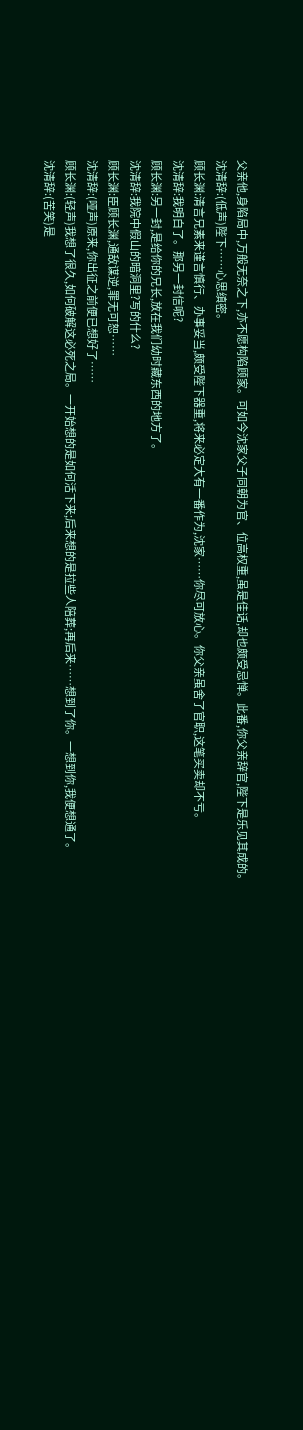父亲他,身陷局中,万般无奈之下,亦不愿构陷顾家。可如今沈家父子同朝为官、位高权重,虽是佳话,却也颇受忌惮。此番,你父亲辞官,陛下是乐见其成的。
沈清辞:(低声)陛下……心思缜密。
顾长渊:清言兄素来谨言慎行、办事妥当,颇受陛下器重,将来必定大有一番作为,沈家……你尽可放心。你父亲虽舍了官职,这笔买卖却不亏。
沈清辞:我明白了。那另一封信呢?
顾长渊:另一封,是给你的兄长,放在我们幼时藏东西的地方了。
沈清辞:我院中假山的暗洞里?写的什么?
顾长渊:臣顾长渊,通敌谋逆,罪无可恕……
沈清辞:(哑声)原来,你出征之前便已想好了……
顾长渊:(轻声)我想了很久,如何破解这必死之局。一开始想的是如何活下来;后来想的是拉些人陪葬;再后来……想到了你。一想到你,我便想通了。
沈清辞:(苦笑)是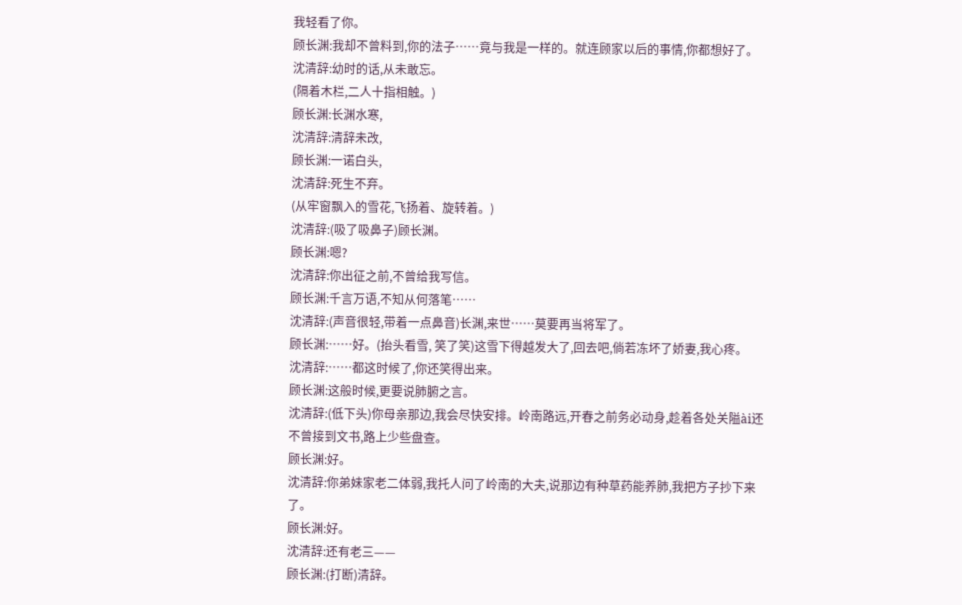我轻看了你。
顾长渊:我却不曾料到,你的法子……竟与我是一样的。就连顾家以后的事情,你都想好了。
沈清辞:幼时的话,从未敢忘。
(隔着木栏,二人十指相触。)
顾长渊:长渊水寒,
沈清辞:清辞未改,
顾长渊:一诺白头,
沈清辞:死生不弃。
(从牢窗飘入的雪花,飞扬着、旋转着。)
沈清辞:(吸了吸鼻子)顾长渊。
顾长渊:嗯?
沈清辞:你出征之前,不曾给我写信。
顾长渊:千言万语,不知从何落笔……
沈清辞:(声音很轻,带着一点鼻音)长渊,来世……莫要再当将军了。
顾长渊:……好。(抬头看雪, 笑了笑)这雪下得越发大了,回去吧,倘若冻坏了娇妻,我心疼。
沈清辞:……都这时候了,你还笑得出来。
顾长渊:这般时候,更要说肺腑之言。
沈清辞:(低下头)你母亲那边,我会尽快安排。岭南路远,开春之前务必动身,趁着各处关隘ài还不曾接到文书,路上少些盘查。
顾长渊:好。
沈清辞:你弟妹家老二体弱,我托人问了岭南的大夫,说那边有种草药能养肺,我把方子抄下来了。
顾长渊:好。
沈清辞:还有老三——
顾长渊:(打断)清辞。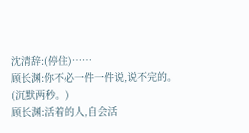沈清辞:(停住)……
顾长渊:你不必一件一件说,说不完的。
(沉默两秒。)
顾长渊:活着的人,自会活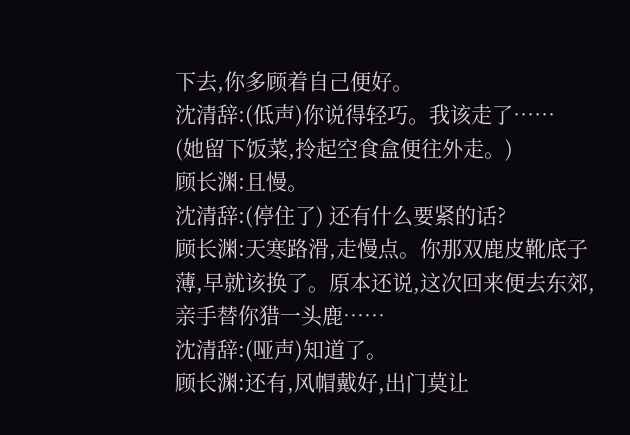下去,你多顾着自己便好。
沈清辞:(低声)你说得轻巧。我该走了……
(她留下饭菜,拎起空食盒便往外走。)
顾长渊:且慢。
沈清辞:(停住了) 还有什么要紧的话?
顾长渊:天寒路滑,走慢点。你那双鹿皮靴底子薄,早就该换了。原本还说,这次回来便去东郊,亲手替你猎一头鹿……
沈清辞:(哑声)知道了。
顾长渊:还有,风帽戴好,出门莫让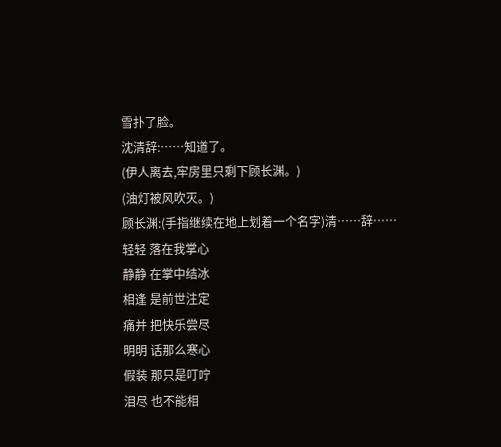雪扑了脸。
沈清辞:……知道了。
(伊人离去,牢房里只剩下顾长渊。)
(油灯被风吹灭。)
顾长渊:(手指继续在地上划着一个名字)清……辞……
轻轻 落在我掌心
静静 在掌中结冰
相逢 是前世注定
痛并 把快乐尝尽
明明 话那么寒心
假装 那只是叮咛
泪尽 也不能相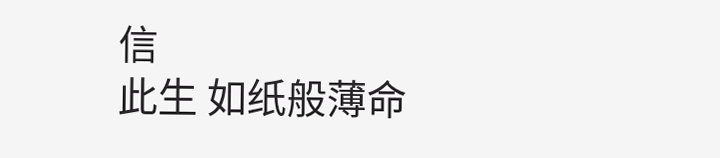信
此生 如纸般薄命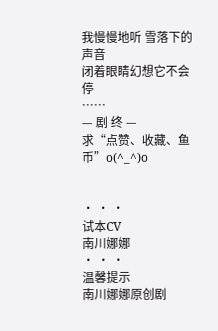我慢慢地听 雪落下的声音
闭着眼睛幻想它不会停
……
— 剧 终 —
求“点赞、收藏、鱼币”o(^_^)o


· · ·
试本CV
南川娜娜
· · ·
温馨提示
南川娜娜原创剧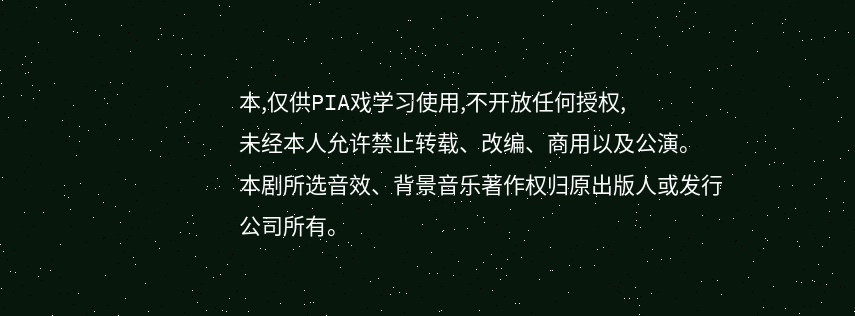本,仅供PIA戏学习使用,不开放任何授权,
未经本人允许禁止转载、改编、商用以及公演。
本剧所选音效、背景音乐著作权归原出版人或发行公司所有。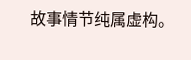故事情节纯属虚构。